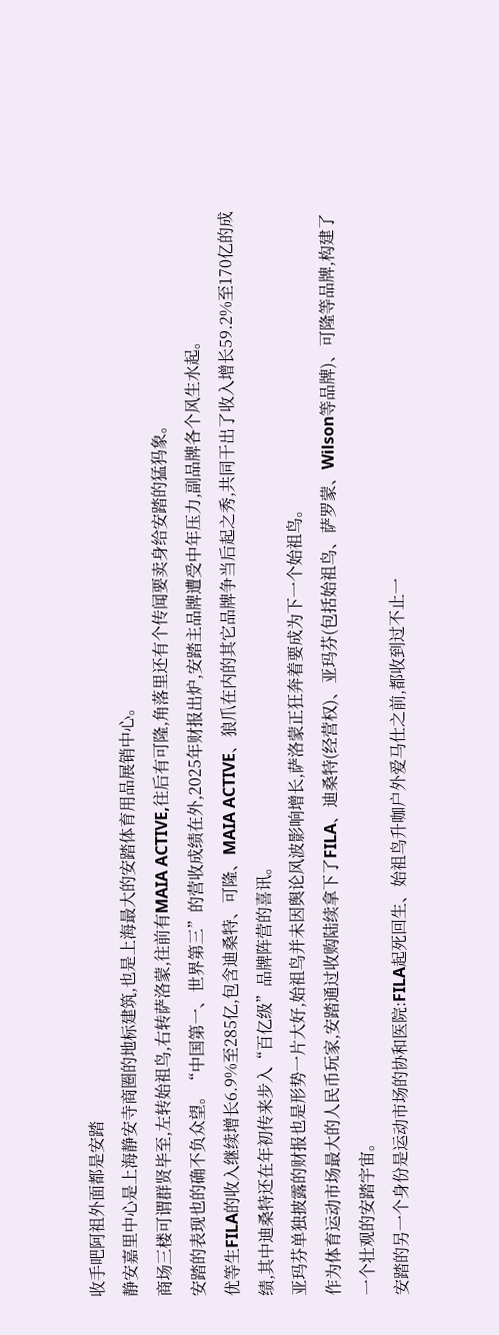收手吧阿祖外面都是安踏
静安嘉里中心是上海静安寺商圈的地标建筑,也是上海最大的安踏体育用品展销中心。
商场三楼可谓群贤毕至,左转始祖鸟,右转萨洛蒙,往前有MAIA ACTIVE,往后有可隆,角落里还有个传闻要卖身给安踏的猛犸象。
安踏的表现也的确不负众望。“中国第一、世界第三”的营收成绩在外,2025年财报出炉,安踏主品牌遭受中年压力,副品牌各个风生水起。
优等生FILA的收入继续增长6.9%至285亿,包含迪桑特、可隆、MAIA ACTIVE、狼爪在内的其它品牌争当后起之秀,共同干出了收入增长59.2%至170亿的成绩,其中迪桑特还在年初传来步入“百亿级”品牌阵营的喜讯。
亚玛芬单独披露的财报也是形势一片大好,始祖鸟并未因舆论风波影响增长,萨洛蒙正狂奔着要成为下一个始祖鸟。
作为体育运动市场最大的人民币玩家,安踏通过收购陆续拿下了FILA、迪桑特(经营权)、亚玛芬(包括始祖鸟、萨罗蒙、Wilson等品牌)、可隆等品牌,构建了一个壮观的安踏宇宙。
安踏的另一个身份是运动市场的协和医院:FILA起死回生、始祖鸟升咖户外爱马仕之前,都收到过不止一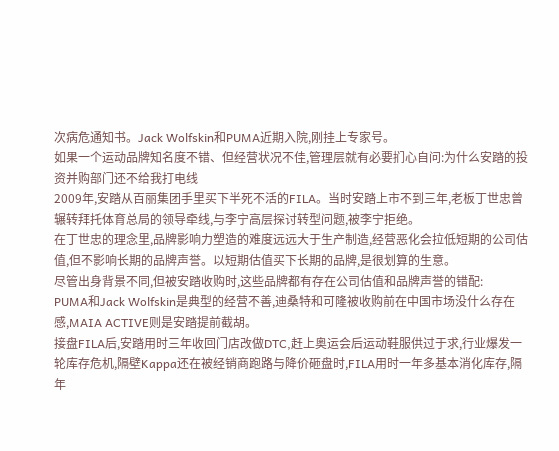次病危通知书。Jack Wolfskin和PUMA近期入院,刚挂上专家号。
如果一个运动品牌知名度不错、但经营状况不佳,管理层就有必要扪心自问:为什么安踏的投资并购部门还不给我打电线
2009年,安踏从百丽集团手里买下半死不活的FILA。当时安踏上市不到三年,老板丁世忠曾辗转拜托体育总局的领导牵线,与李宁高层探讨转型问题,被李宁拒绝。
在丁世忠的理念里,品牌影响力塑造的难度远远大于生产制造,经营恶化会拉低短期的公司估值,但不影响长期的品牌声誉。以短期估值买下长期的品牌,是很划算的生意。
尽管出身背景不同,但被安踏收购时,这些品牌都有存在公司估值和品牌声誉的错配:
PUMA和Jack Wolfskin是典型的经营不善,迪桑特和可隆被收购前在中国市场没什么存在感,MAIA ACTIVE则是安踏提前截胡。
接盘FILA后,安踏用时三年收回门店改做DTC,赶上奥运会后运动鞋服供过于求,行业爆发一轮库存危机,隔壁Kappa还在被经销商跑路与降价砸盘时,FILA用时一年多基本消化库存,隔年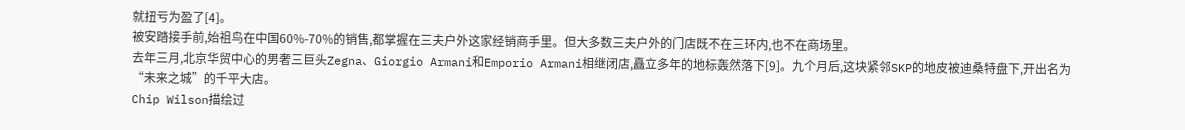就扭亏为盈了[4]。
被安踏接手前,始祖鸟在中国60%-70%的销售,都掌握在三夫户外这家经销商手里。但大多数三夫户外的门店既不在三环内,也不在商场里。
去年三月,北京华贸中心的男奢三巨头Zegna、Giorgio Armani和Emporio Armani相继闭店,矗立多年的地标轰然落下[9]。九个月后,这块紧邻SKP的地皮被迪桑特盘下,开出名为“未来之城”的千平大店。
Chip Wilson描绘过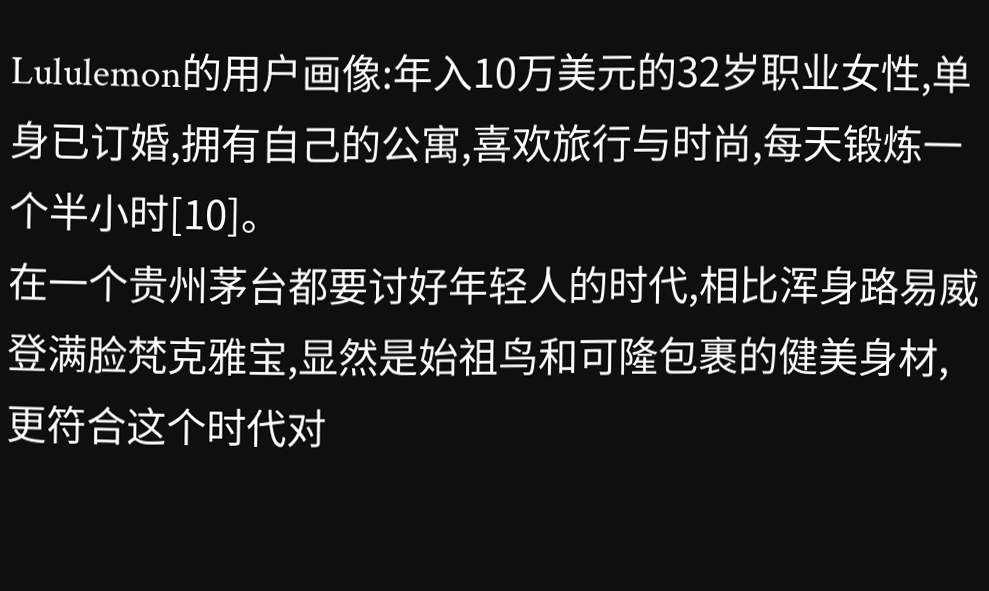Lululemon的用户画像:年入10万美元的32岁职业女性,单身已订婚,拥有自己的公寓,喜欢旅行与时尚,每天锻炼一个半小时[10]。
在一个贵州茅台都要讨好年轻人的时代,相比浑身路易威登满脸梵克雅宝,显然是始祖鸟和可隆包裹的健美身材,更符合这个时代对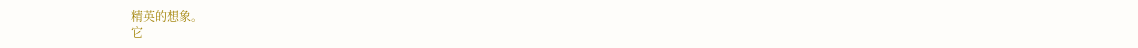精英的想象。
它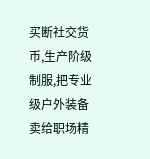买断社交货币,生产阶级制服,把专业级户外装备卖给职场精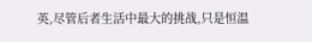英,尽管后者生活中最大的挑战,只是恒温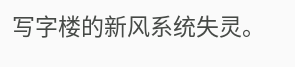写字楼的新风系统失灵。